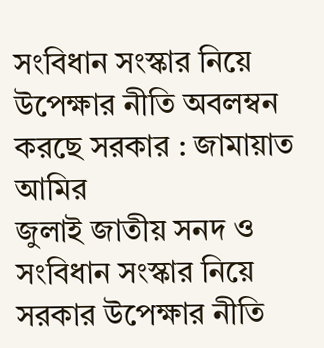সংবিধান সংস্কার নিয়ে উপেক্ষার নীতি অবলম্বন করছে সরকার : জামায়াত আমির
জুলাই জাতীয় সনদ ও সংবিধান সংস্কার নিয়ে সরকার উপেক্ষার নীতি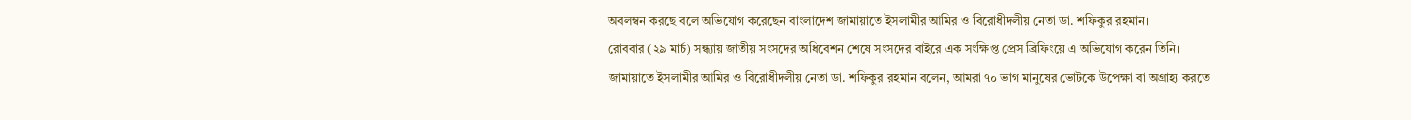অবলম্বন করছে বলে অভিযোগ করেছেন বাংলাদেশ জামায়াতে ইসলামীর আমির ও বিরোধীদলীয় নেতা ডা. শফিকুর রহমান।
রোববার (২৯ মার্চ) সন্ধ্যায় জাতীয় সংসদের অধিবেশন শেষে সংসদের বাইরে এক সংক্ষিপ্ত প্রেস ব্রিফিংয়ে এ অভিযোগ করেন তিনি।
জামায়াতে ইসলামীর আমির ও বিরোধীদলীয় নেতা ডা. শফিকুর রহমান বলেন, আমরা ৭০ ভাগ মানুষের ভোটকে উপেক্ষা বা অগ্রাহ্য করতে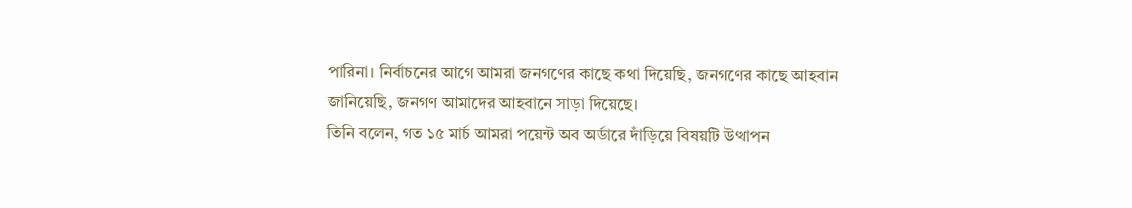পারিনা। নির্বাচনের আগে আমরা জনগণের কাছে কথা দিয়েছি, জনগণের কাছে আহবান জানিয়েছি, জনগণ আমাদের আহবানে সাড়া দিয়েছে।
তিনি বলেন, গত ১৫ মার্চ আমরা পয়েন্ট অব অর্ডারে দাঁড়িয়ে বিষয়টি উত্থাপন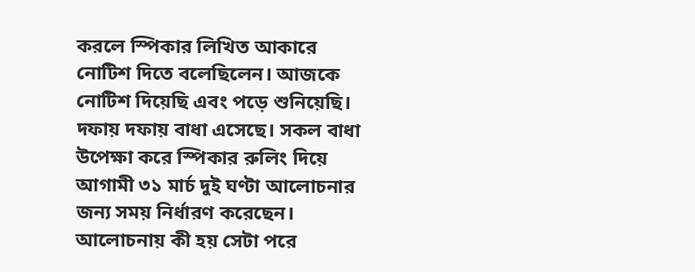করলে স্পিকার লিখিত আকারে নোটিশ দিতে বলেছিলেন। আজকে নোটিশ দিয়েছি এবং পড়ে শুনিয়েছি। দফায় দফায় বাধা এসেছে। সকল বাধা উপেক্ষা করে স্পিকার রুলিং দিয়ে আগামী ৩১ মার্চ দুই ঘণ্টা আলোচনার জন্য সময় নির্ধারণ করেছেন। আলোচনায় কী হয় সেটা পরে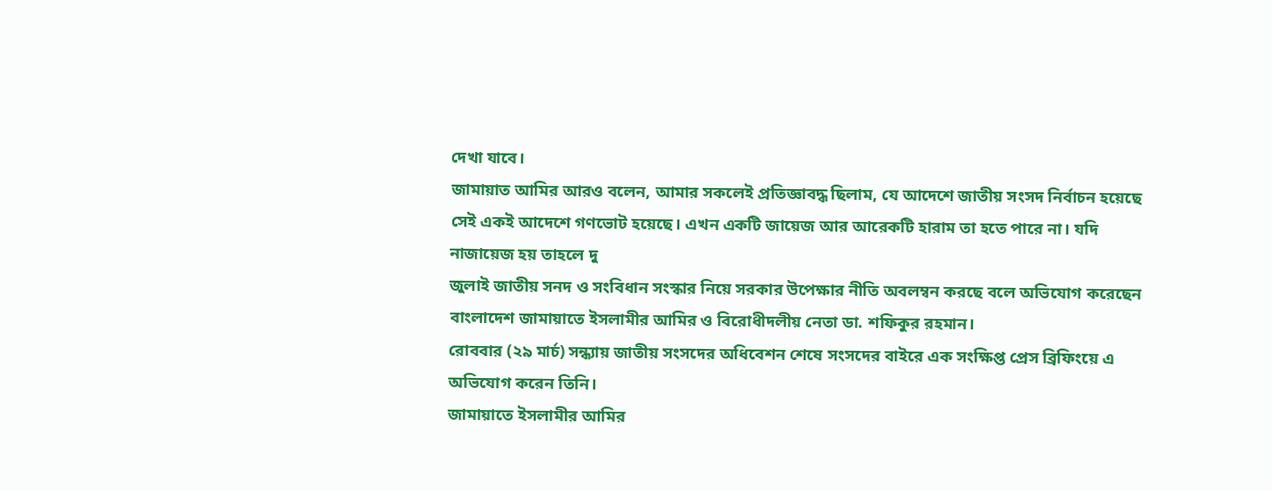দেখা যাবে।
জামায়াত আমির আরও বলেন, আমার সকলেই প্রতিজ্ঞাবদ্ধ ছিলাম, যে আদেশে জাতীয় সংসদ নির্বাচন হয়েছে সেই একই আদেশে গণভোট হয়েছে। এখন একটি জায়েজ আর আরেকটি হারাম তা হতে পারে না। যদি নাজায়েজ হয় তাহলে দু
জুলাই জাতীয় সনদ ও সংবিধান সংস্কার নিয়ে সরকার উপেক্ষার নীতি অবলম্বন করছে বলে অভিযোগ করেছেন বাংলাদেশ জামায়াতে ইসলামীর আমির ও বিরোধীদলীয় নেতা ডা. শফিকুর রহমান।
রোববার (২৯ মার্চ) সন্ধ্যায় জাতীয় সংসদের অধিবেশন শেষে সংসদের বাইরে এক সংক্ষিপ্ত প্রেস ব্রিফিংয়ে এ অভিযোগ করেন তিনি।
জামায়াতে ইসলামীর আমির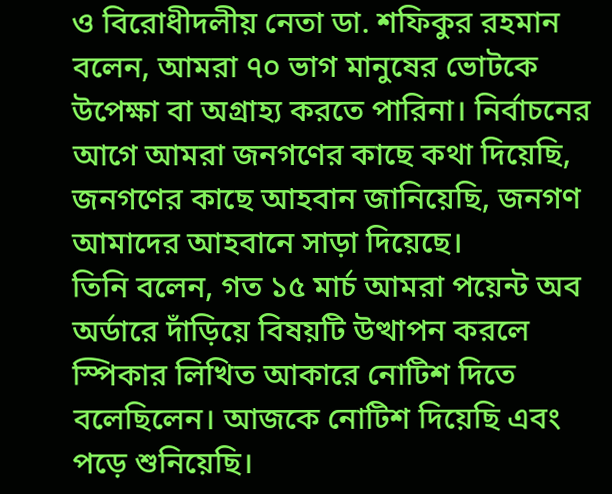ও বিরোধীদলীয় নেতা ডা. শফিকুর রহমান বলেন, আমরা ৭০ ভাগ মানুষের ভোটকে উপেক্ষা বা অগ্রাহ্য করতে পারিনা। নির্বাচনের আগে আমরা জনগণের কাছে কথা দিয়েছি, জনগণের কাছে আহবান জানিয়েছি, জনগণ আমাদের আহবানে সাড়া দিয়েছে।
তিনি বলেন, গত ১৫ মার্চ আমরা পয়েন্ট অব অর্ডারে দাঁড়িয়ে বিষয়টি উত্থাপন করলে স্পিকার লিখিত আকারে নোটিশ দিতে বলেছিলেন। আজকে নোটিশ দিয়েছি এবং পড়ে শুনিয়েছি।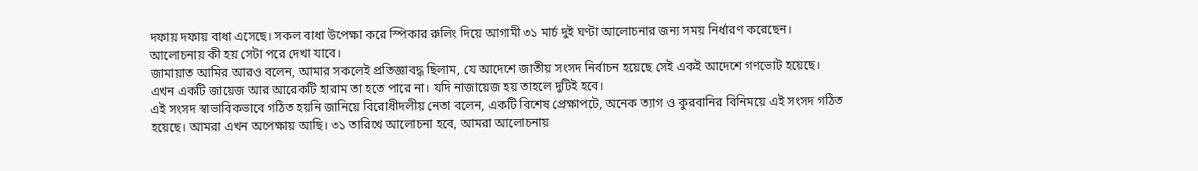দফায় দফায় বাধা এসেছে। সকল বাধা উপেক্ষা করে স্পিকার রুলিং দিয়ে আগামী ৩১ মার্চ দুই ঘণ্টা আলোচনার জন্য সময় নির্ধারণ করেছেন। আলোচনায় কী হয় সেটা পরে দেখা যাবে।
জামায়াত আমির আরও বলেন, আমার সকলেই প্রতিজ্ঞাবদ্ধ ছিলাম, যে আদেশে জাতীয় সংসদ নির্বাচন হয়েছে সেই একই আদেশে গণভোট হয়েছে। এখন একটি জায়েজ আর আরেকটি হারাম তা হতে পারে না। যদি নাজায়েজ হয় তাহলে দুটিই হবে।
এই সংসদ স্বাভাবিকভাবে গঠিত হয়নি জানিয়ে বিরোধীদলীয় নেতা বলেন, একটি বিশেষ প্রেক্ষাপটে, অনেক ত্যাগ ও কুরবানির বিনিময়ে এই সংসদ গঠিত হয়েছে। আমরা এখন অপেক্ষায় আছি। ৩১ তারিখে আলোচনা হবে, আমরা আলোচনায়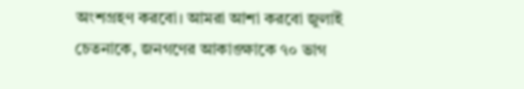অংশগ্রহণ করবো। আমরা আশা করবো জুলাই চেতনাকে, জনগণের আকাঙ্ক্ষাকে ৭০ ভাগ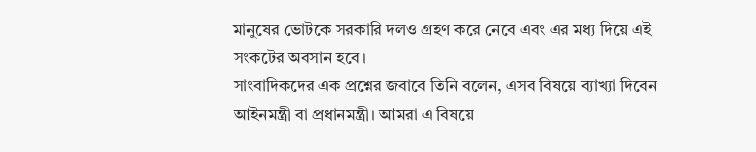মানুষের ভোটকে সরকারি দলও গ্রহণ করে নেবে এবং এর মধ্য দিয়ে এই সংকটের অবসান হবে।
সাংবাদিকদের এক প্রশ্নের জবাবে তিনি বলেন, এসব বিষয়ে ব্যাখ্যা দিবেন আইনমন্ত্রী বা প্রধানমন্ত্রী। আমরা এ বিষয়ে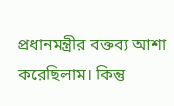প্রধানমন্ত্রীর বক্তব্য আশা করেছিলাম। কিন্তু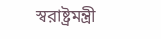স্বরাষ্ট্রমন্ত্রী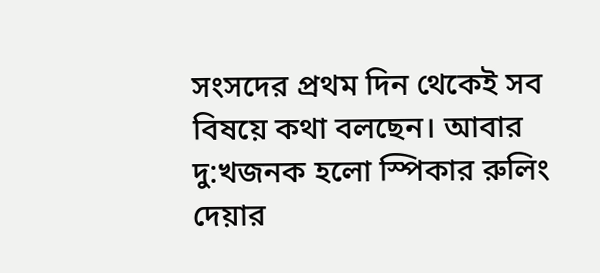সংসদের প্রথম দিন থেকেই সব বিষয়ে কথা বলছেন। আবার দু:খজনক হলো স্পিকার রুলিং দেয়ার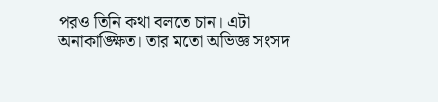পরও তিনি কথা বলতে চান। এটা অনাকাঙ্ক্ষিত। তার মতো অভিজ্ঞ সংসদ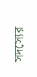সদস্যের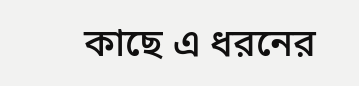কাছে এ ধরনের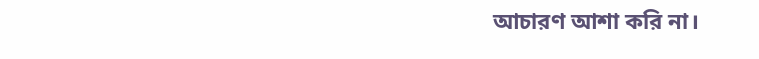আচারণ আশা করি না।